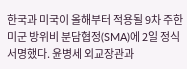한국과 미국이 올해부터 적용될 9차 주한미군 방위비 분담협정(SMA)에 2일 정식 서명했다. 윤병세 외교장관과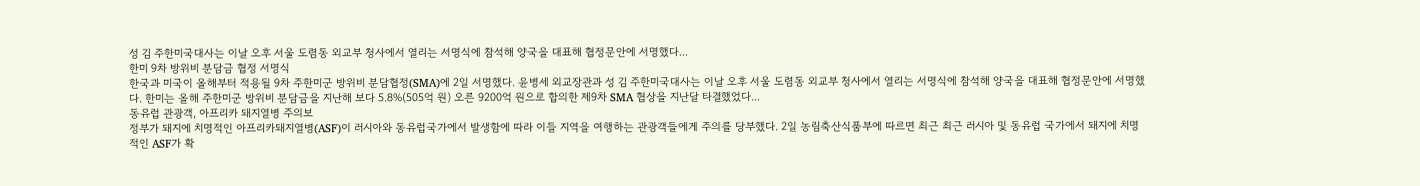성 김 주한미국대사는 이날 오후 서울 도렴동 외교부 청사에서 열리는 서명식에 참석해 양국을 대표해 협정문안에 서명했다...
한미 9차 방위비 분담금 협정 서명식
한국과 미국이 올해부터 적용될 9차 주한미군 방위비 분담협정(SMA)에 2일 서명했다. 윤병세 외교장관과 성 김 주한미국대사는 이날 오후 서울 도렴동 외교부 청사에서 열리는 서명식에 참석해 양국을 대표해 협정문안에 서명했다. 한미는 올해 주한미군 방위비 분담금을 지난해 보다 5.8%(505억 원) 오른 9200억 원으로 합의한 제9차 SMA 협상을 지난달 타결했었다...
동유럽 관광객, 아프리카 돼지열병 주의보
정부가 돼지에 치명적인 아프리카돼지열병(ASF)이 러시아와 동유럽국가에서 발생함에 따라 이들 지역을 여행하는 관광객들에게 주의를 당부했다. 2일 농림축산식품부에 따르면 최근 최근 러시아 및 동유럽 국가에서 돼지에 치명적인 ASF가 확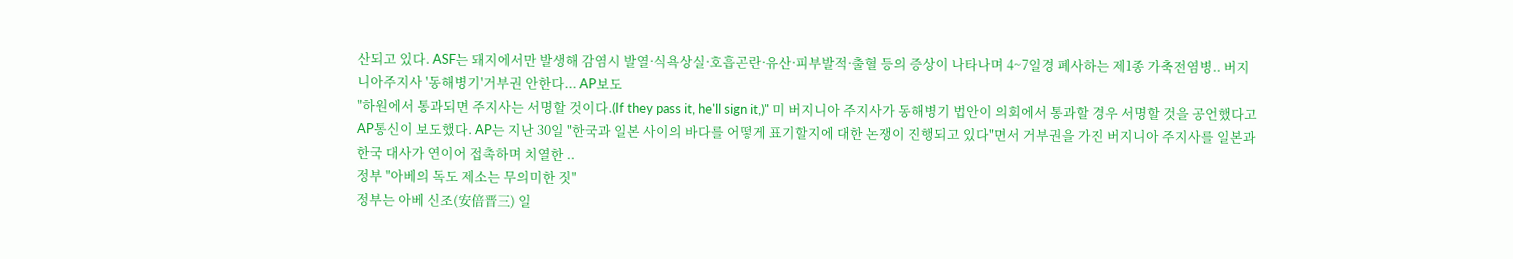산되고 있다. ASF는 돼지에서만 발생해 감염시 발열·식욕상실·호흡곤란·유산·피부발적·출혈 등의 증상이 나타나며 4~7일경 폐사하는 제1종 가축전염병.. 버지니아주지사 '동해병기'거부권 안한다... AP보도
"하원에서 통과되면 주지사는 서명할 것이다.(If they pass it, he'll sign it,)" 미 버지니아 주지사가 동해병기 법안이 의회에서 통과할 경우 서명할 것을 공언했다고 AP통신이 보도했다. AP는 지난 30일 "한국과 일본 사이의 바다를 어떻게 표기할지에 대한 논쟁이 진행되고 있다"면서 거부권을 가진 버지니아 주지사를 일본과 한국 대사가 연이어 접촉하며 치열한 ..
정부 "아베의 독도 제소는 무의미한 짓"
정부는 아베 신조(安倍晋三) 일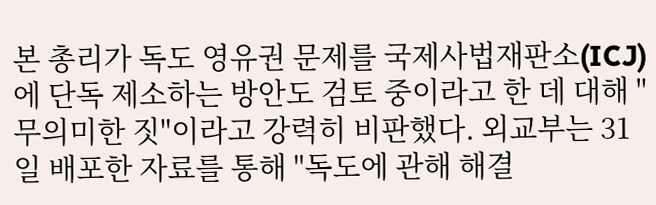본 총리가 독도 영유권 문제를 국제사법재판소(ICJ)에 단독 제소하는 방안도 검토 중이라고 한 데 대해 "무의미한 짓"이라고 강력히 비판했다. 외교부는 31일 배포한 자료를 통해 "독도에 관해 해결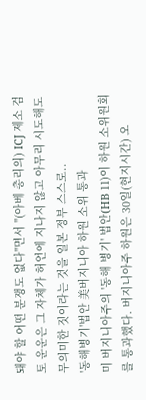돼야 할 어떤 분쟁도 없다"면서 "(아베 총리의) ICJ 제소 검토 운운은 그 자체가 허언에 지나지 않고 아무리 시도해도 무의미한 짓이라는 것을 일본 정부 스스로..
'동해병기'법안 美버지니아 하원 소위 통과
미 버지니아주의 '동해 병기' 법안(HB 11)이 하원 소위원회를 통과했다. 버지니아주 하원은 30일(현지시간) 오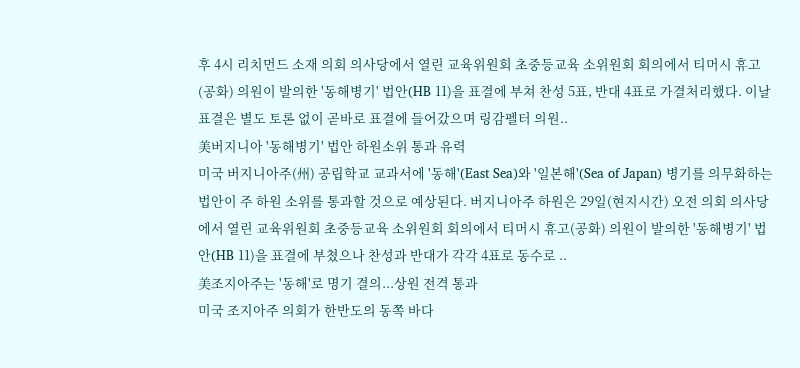후 4시 리치먼드 소재 의회 의사당에서 열린 교육위원회 초중등교육 소위원회 회의에서 티머시 휴고(공화) 의원이 발의한 '동해병기' 법안(HB 11)을 표결에 부쳐 찬성 5표, 반대 4표로 가결처리했다. 이날 표결은 별도 토론 없이 곧바로 표결에 들어갔으며 링감펠터 의원..
美버지니아 '동해병기' 법안 하원소위 통과 유력
미국 버지니아주(州) 공립학교 교과서에 '동해'(East Sea)와 '일본해'(Sea of Japan) 병기를 의무화하는 법안이 주 하원 소위를 통과할 것으로 예상된다. 버지니아주 하원은 29일(현지시간) 오전 의회 의사당에서 열린 교육위원회 초중등교육 소위원회 회의에서 티머시 휴고(공화) 의원이 발의한 '동해병기' 법안(HB 11)을 표결에 부쳤으나 찬성과 반대가 각각 4표로 동수로 ..
美조지아주는 '동해'로 명기 결의...상원 전격 통과
미국 조지아주 의회가 한반도의 동쪽 바다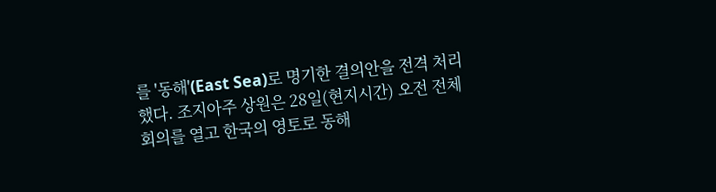를 '동해'(East Sea)로 명기한 결의안을 전격 처리했다. 조지아주 상원은 28일(현지시간) 오전 전체회의를 열고 한국의 영토로 동해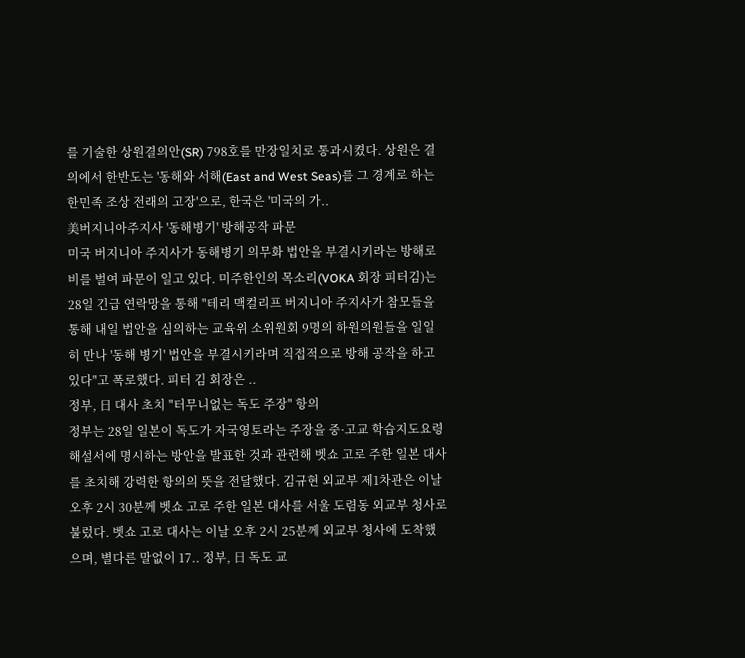를 기술한 상원결의안(SR) 798호를 만장일치로 통과시켰다. 상원은 결의에서 한반도는 '동해와 서해(East and West Seas)를 그 경계로 하는 한민족 조상 전래의 고장'으로, 한국은 '미국의 가..
美버지니아주지사 '동해병기' 방해공작 파문
미국 버지니아 주지사가 동해병기 의무화 법안을 부결시키라는 방해로비를 벌여 파문이 일고 있다. 미주한인의 목소리(VOKA 회장 피터김)는 28일 긴급 연락망을 통해 "테리 맥컬리프 버지니아 주지사가 참모들을 통해 내일 법안을 심의하는 교육위 소위원회 9명의 하원의원들을 일일히 만나 '동해 병기' 법안을 부결시키라며 직접적으로 방해 공작을 하고 있다"고 폭로했다. 피터 김 회장은 ..
정부, 日 대사 초치 "터무니없는 독도 주장" 항의
정부는 28일 일본이 독도가 자국영토라는 주장을 중·고교 학습지도요령해설서에 명시하는 방안을 발표한 것과 관련해 벳쇼 고로 주한 일본 대사를 초치해 강력한 항의의 뜻을 전달했다. 김규현 외교부 제1차관은 이날 오후 2시 30분께 벳쇼 고로 주한 일본 대사를 서울 도렴동 외교부 청사로 불렀다. 벳쇼 고로 대사는 이날 오후 2시 25분께 외교부 청사에 도착했으며, 별다른 말없이 17.. 정부, 日 독도 교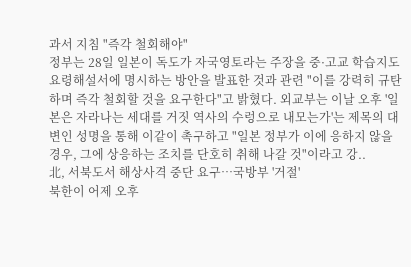과서 지침 "즉각 철회해야"
정부는 28일 일본이 독도가 자국영토라는 주장을 중·고교 학습지도요령해설서에 명시하는 방안을 발표한 것과 관련 "이를 강력히 규탄하며 즉각 철회할 것을 요구한다"고 밝혔다. 외교부는 이날 오후 '일본은 자라나는 세대를 거짓 역사의 수렁으로 내모는가'는 제목의 대변인 성명을 통해 이같이 촉구하고 "일본 정부가 이에 응하지 않을 경우, 그에 상응하는 조치를 단호히 취해 나갈 것"이라고 강..
北, 서북도서 해상사격 중단 요구…국방부 '거절'
북한이 어제 오후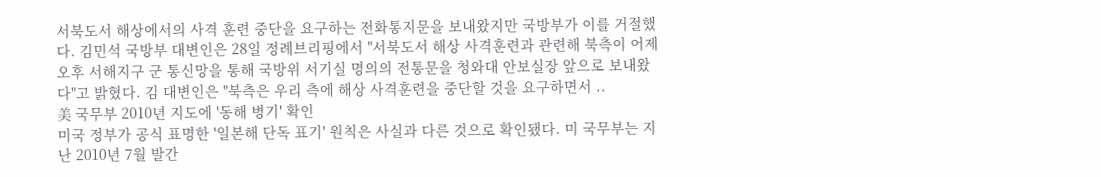서북도서 해상에서의 사격 훈련 중단을 요구하는 전화통지문을 보내왔지만 국방부가 이를 거절했다. 김민석 국방부 대변인은 28일 정례브리핑에서 "서북도서 해상 사격훈련과 관련해 북측이 어제 오후 서해지구 군 통신망을 통해 국방위 서기실 명의의 전통문을 청와대 안보실장 앞으로 보내왔다"고 밝혔다. 김 대변인은 "북측은 우리 측에 해상 사격훈련을 중단할 것을 요구하면서 ..
美 국무부 2010년 지도에 '동해 병기' 확인
미국 정부가 공식 표명한 '일본해 단독 표기' 원칙은 사실과 다른 것으로 확인됐다. 미 국무부는 지난 2010년 7월 발간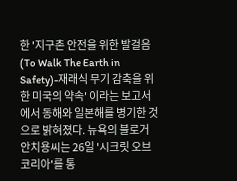한 '지구촌 안전을 위한 발걸음(To Walk The Earth in Safety)-재래식 무기 감축을 위한 미국의 약속' 이라는 보고서에서 동해와 일본해를 병기한 것으로 밝혀졌다. 뉴욕의 블로거 안치용씨는 26일 '시크릿 오브 코리아'를 통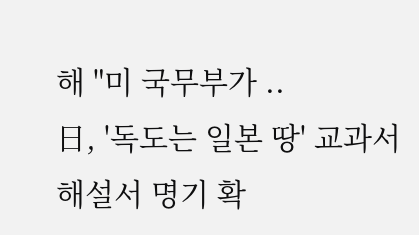해 "미 국무부가 ..
日, '독도는 일본 땅' 교과서 해설서 명기 확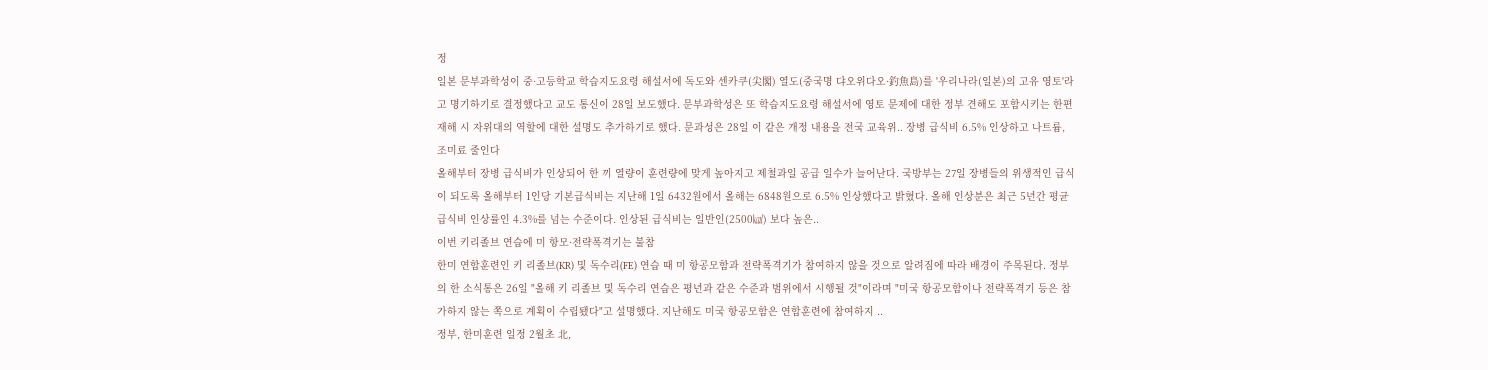정
일본 문부과학성이 중·고등학교 학습지도요령 해설서에 독도와 센카쿠(尖閣) 열도(중국명 댜오위다오·釣魚島)를 '우리나라(일본)의 고유 영토'라고 명기하기로 결정했다고 교도 통신이 28일 보도했다. 문부과학성은 또 학습지도요령 해설서에 영토 문제에 대한 정부 견해도 포함시키는 한편 재해 시 자위대의 역할에 대한 설명도 추가하기로 했다. 문과성은 28일 이 같은 개정 내용을 전국 교육위.. 장병 급식비 6.5% 인상하고 나트륨, 조미료 줄인다
올해부터 장병 급식비가 인상되어 한 끼 열량이 훈련량에 맞게 높아지고 제철과일 공급 일수가 늘어난다. 국방부는 27일 장병들의 위생적인 급식이 되도록 올해부터 1인당 기본급식비는 지난해 1일 6432원에서 올해는 6848원으로 6.5% 인상했다고 밝혔다. 올해 인상분은 최근 5년간 평균 급식비 인상률인 4.3%를 넘는 수준이다. 인상된 급식비는 일반인(2500㎉) 보다 높은..
이번 키리졸브 연습에 미 항모·전략폭격기는 불참
한미 연합훈련인 키 리졸브(KR) 및 독수리(FE) 연습 때 미 항공모함과 전략폭격기가 참여하지 않을 것으로 알려짐에 따라 배경이 주목된다. 정부의 한 소식통은 26일 "올해 키 리졸브 및 독수리 연습은 평년과 같은 수준과 범위에서 시행될 것"이라며 "미국 항공모함이나 전략폭격기 등은 참가하지 않는 쪽으로 계획이 수립됐다"고 설명했다. 지난해도 미국 항공모함은 연합훈련에 참여하지 ..
정부, 한미훈련 일정 2월초 北,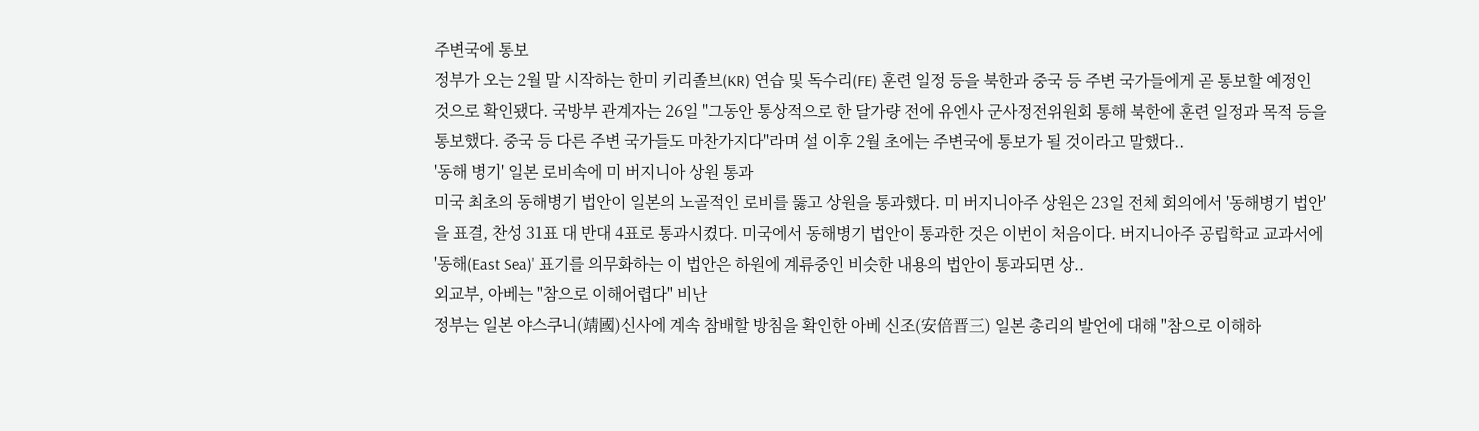주변국에 통보
정부가 오는 2월 말 시작하는 한미 키리졸브(KR) 연습 및 독수리(FE) 훈련 일정 등을 북한과 중국 등 주변 국가들에게 곧 통보할 예정인 것으로 확인됐다. 국방부 관계자는 26일 "그동안 통상적으로 한 달가량 전에 유엔사 군사정전위원회 통해 북한에 훈련 일정과 목적 등을 통보했다. 중국 등 다른 주변 국가들도 마찬가지다"라며 설 이후 2월 초에는 주변국에 통보가 될 것이라고 말했다..
'동해 병기' 일본 로비속에 미 버지니아 상원 통과
미국 최초의 동해병기 법안이 일본의 노골적인 로비를 뚫고 상원을 통과했다. 미 버지니아주 상원은 23일 전체 회의에서 '동해병기 법안'을 표결, 찬성 31표 대 반대 4표로 통과시켰다. 미국에서 동해병기 법안이 통과한 것은 이번이 처음이다. 버지니아주 공립학교 교과서에 '동해(East Sea)' 표기를 의무화하는 이 법안은 하원에 계류중인 비슷한 내용의 법안이 통과되면 상..
외교부, 아베는 "참으로 이해어렵다" 비난
정부는 일본 야스쿠니(靖國)신사에 계속 참배할 방침을 확인한 아베 신조(安倍晋三) 일본 총리의 발언에 대해 "참으로 이해하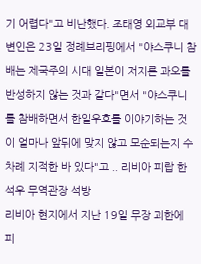기 어렵다"고 비난했다. 조태영 외교부 대변인은 23일 정례브리핑에서 "야스쿠니 참배는 제국주의 시대 일본이 저지른 과오를 반성하지 않는 것과 같다"면서 "야스쿠니를 참배하면서 한일우호를 이야기하는 것이 얼마나 앞뒤에 맞지 않고 모순되는지 수차례 지적한 바 있다"고 .. 리비아 피랍 한석우 무역관장 석방
리비아 현지에서 지난 19일 무장 괴한에 피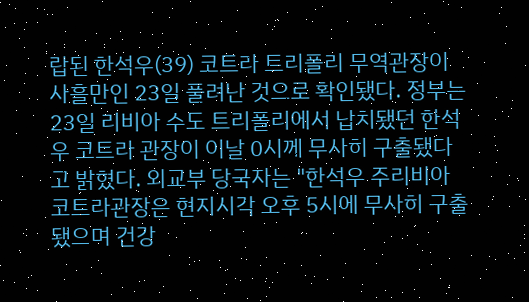랍된 한석우(39) 코트라 트리폴리 무역관장이 사흘만인 23일 풀려난 것으로 확인됐다. 정부는 23일 리비아 수도 트리폴리에서 납치됐던 한석우 코트라 관장이 이날 0시께 무사히 구출됐다고 밝혔다. 외교부 당국자는 "한석우 주리비아코트라관장은 현지시각 오후 5시에 무사히 구출됐으며 건강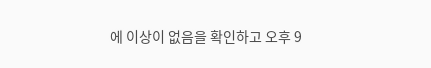에 이상이 없음을 확인하고 오후 9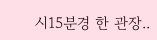시15분경 한 관장..